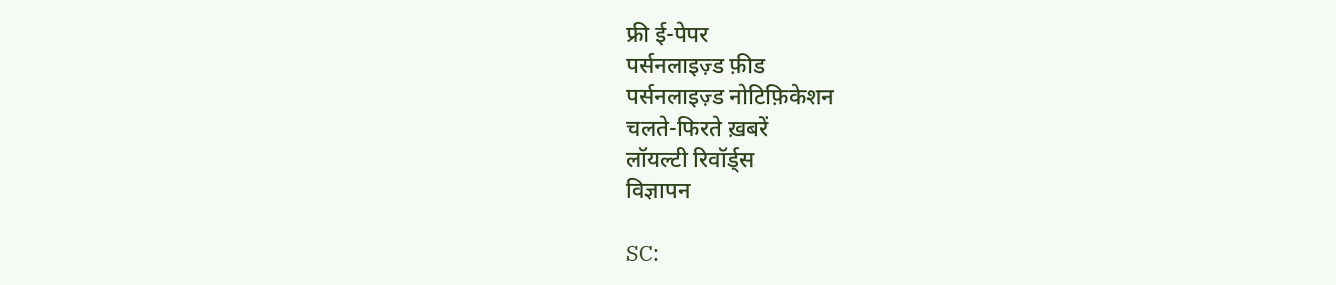फ्री ई-पेपर
पर्सनलाइज़्ड फ़ीड
पर्सनलाइज़्ड नोटिफ़िकेशन
चलते-फिरते ख़बरें
लॉयल्टी रिवॉर्ड्स
विज्ञापन

SC: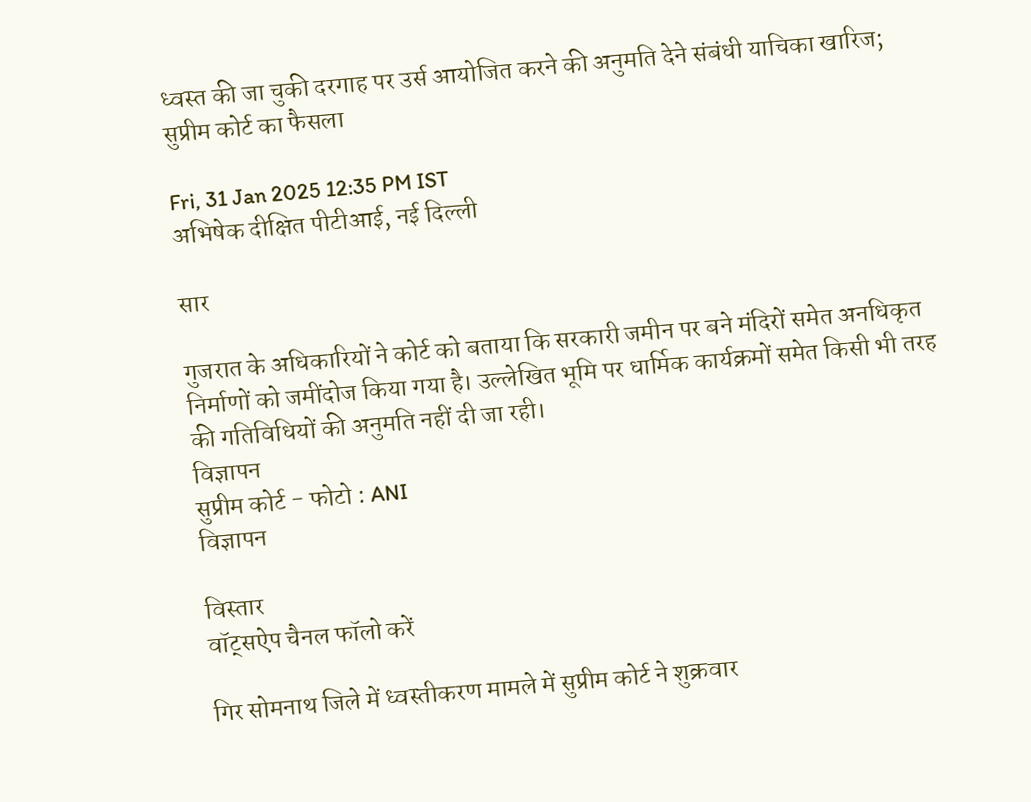ध्वस्त की जा चुकी दरगाह पर उर्स आयोजित करने की अनुमति देने संबंधी याचिका खारिज; सुप्रीम कोर्ट का फैसला

Fri, 31 Jan 2025 12:35 PM IST
अभिषेक दीक्षित पीटीआई, नई दिल्ली

सार

गुजरात के अधिकारियों ने कोर्ट को बताया कि सरकारी जमीन पर बने मंदिरों समेत अनधिकृत निर्माणों को जमींदोज किया गया है। उल्लेखित भूमि पर धार्मिक कार्यक्रमों समेत किसी भी तरह की गतिविधियों की अनुमति नहीं दी जा रही।
विज्ञापन
सुप्रीम कोर्ट - फोटो : ANI
विज्ञापन

विस्तार
वॉट्सऐप चैनल फॉलो करें

गिर सोमनाथ जिले में ध्वस्तीकरण मामले में सुप्रीम कोर्ट ने शुक्रवार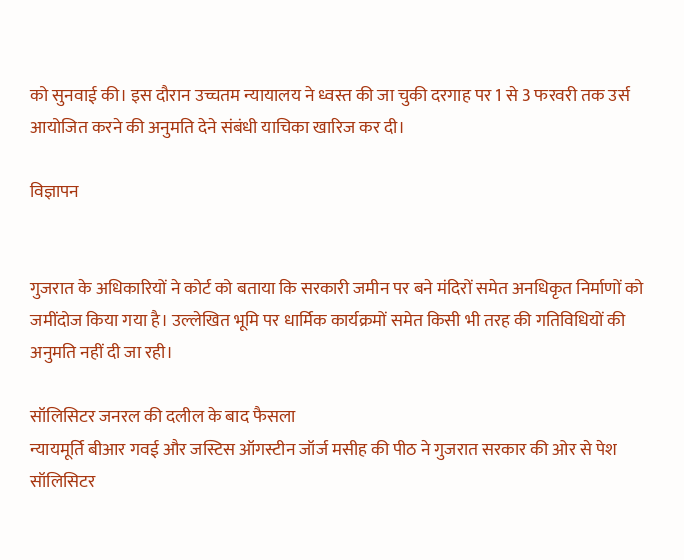को सुनवाई की। इस दौरान उच्चतम न्यायालय ने ध्वस्त की जा चुकी दरगाह पर 1 से 3 फरवरी तक उर्स आयोजित करने की अनुमति देने संबंधी याचिका खारिज कर दी।

विज्ञापन


गुजरात के अधिकारियों ने कोर्ट को बताया कि सरकारी जमीन पर बने मंदिरों समेत अनधिकृत निर्माणों को जमींदोज किया गया है। उल्लेखित भूमि पर धार्मिक कार्यक्रमों समेत किसी भी तरह की गतिविधियों की अनुमति नहीं दी जा रही।

सॉलिसिटर जनरल की दलील के बाद फैसला
न्यायमूर्ति बीआर गवई और जस्टिस ऑगस्टीन जॉर्ज मसीह की पीठ ने गुजरात सरकार की ओर से पेश सॉलिसिटर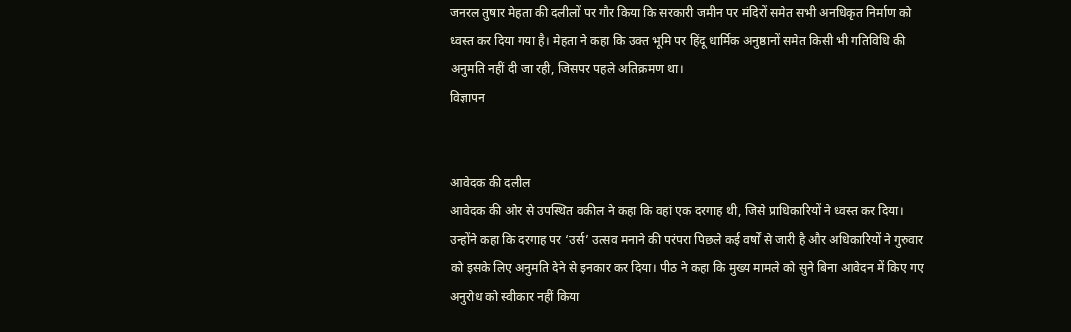जनरल तुषार मेहता की दलीलों पर गौर किया कि सरकारी जमीन पर मंदिरों समेत सभी अनधिकृत निर्माण को ध्वस्त कर दिया गया है। मेहता ने कहा कि उक्त भूमि पर हिंदू धार्मिक अनुष्ठानों समेत किसी भी गतिविधि की अनुमति नहीं दी जा रही, जिसपर पहले अतिक्रमण था।
विज्ञापन


आवेदक की दलील
आवेदक की ओर से उपस्थित वकील ने कहा कि वहां एक दरगाह थी, जिसे प्राधिकारियों ने ध्वस्त कर दिया। उन्होंने कहा कि दरगाह पर ‘उर्स’ उत्सव मनाने की परंपरा पिछले कई वर्षों से जारी है और अधिकारियों ने गुरुवार को इसके लिए अनुमति देने से इनकार कर दिया। पीठ ने कहा कि मुख्य मामले को सुने बिना आवेदन में किए गए अनुरोध को स्वीकार नहीं किया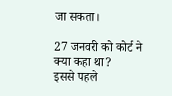जा सकता।

27 जनवरी को कोर्ट ने क्या कहा था?
इससे पहले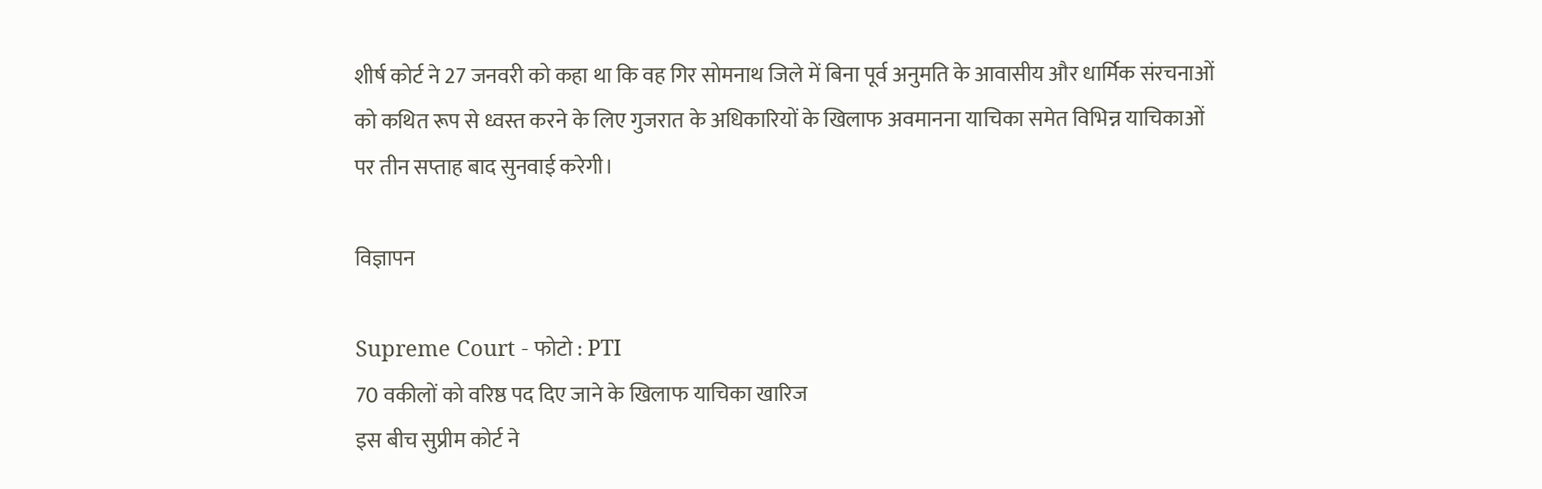शीर्ष कोर्ट ने 27 जनवरी को कहा था कि वह गिर सोमनाथ जिले में बिना पूर्व अनुमति के आवासीय और धार्मिक संरचनाओं को कथित रूप से ध्वस्त करने के लिए गुजरात के अधिकारियों के खिलाफ अवमानना याचिका समेत विभिन्न याचिकाओं पर तीन सप्ताह बाद सुनवाई करेगी।

विज्ञापन

Supreme Court - फोटो : PTI
70 वकीलों को वरिष्ठ पद दिए जाने के खिलाफ याचिका खारिज
इस बीच सुप्रीम कोर्ट ने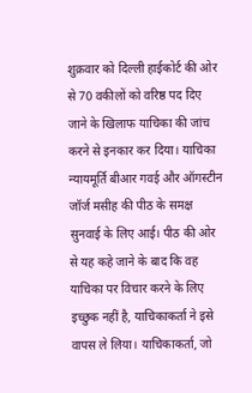शुक्रवार को दिल्ली हाईकोर्ट की ओर से 70 वकीलों को वरिष्ठ पद दिए जाने के खिलाफ याचिका की जांच करने से इनकार कर दिया। याचिका न्यायमूर्ति बीआर गवई और ऑगस्टीन जॉर्ज मसीह की पीठ के समक्ष सुनवाई के लिए आई। पीठ की ओर से यह कहे जाने के बाद कि वह याचिका पर विचार करने के लिए इच्छुक नहीं है, याचिकाकर्ता ने इसे वापस ले लिया। याचिकाकर्ता, जो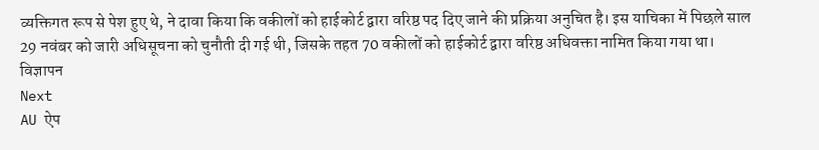व्यक्तिगत रूप से पेश हुए थे, ने दावा किया कि वकीलों को हाईकोर्ट द्वारा वरिष्ठ पद दिए जाने की प्रक्रिया अनुचित है। इस याचिका में पिछले साल 29 नवंबर को जारी अधिसूचना को चुनौती दी गई थी, जिसके तहत 70 वकीलों को हाईकोर्ट द्वारा वरिष्ठ अधिवक्ता नामित किया गया था।
विज्ञापन
Next
AU ऐप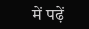में पढ़ें